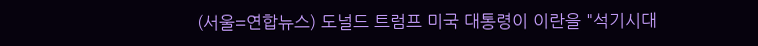(서울=연합뉴스) 도널드 트럼프 미국 대통령이 이란을 "석기시대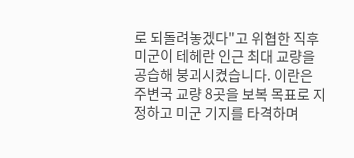로 되돌려놓겠다"고 위협한 직후 미군이 테헤란 인근 최대 교량을 공습해 붕괴시켰습니다. 이란은 주변국 교량 8곳을 보복 목표로 지정하고 미군 기지를 타격하며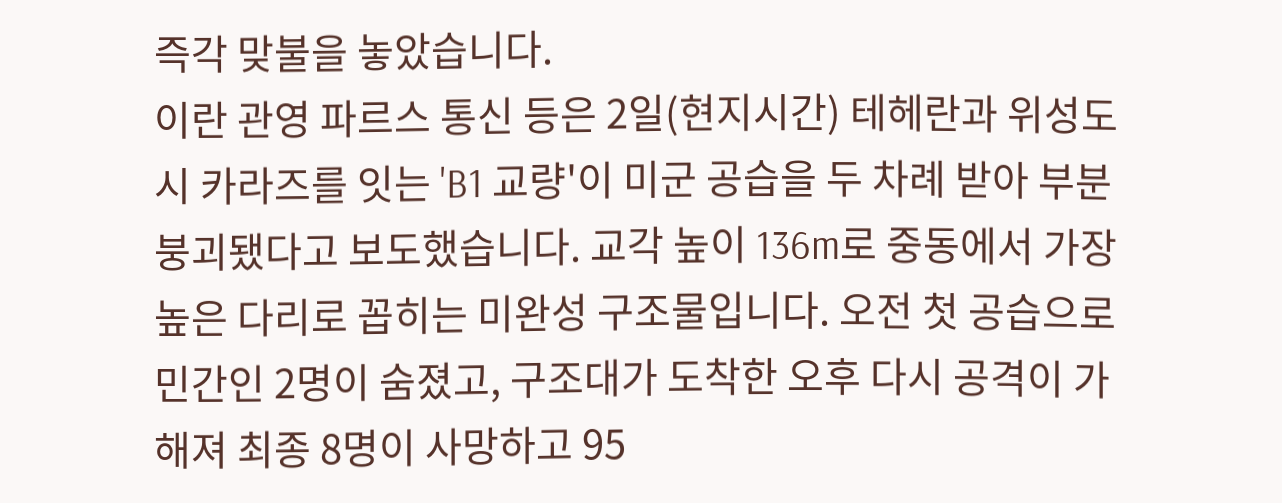즉각 맞불을 놓았습니다.
이란 관영 파르스 통신 등은 2일(현지시간) 테헤란과 위성도시 카라즈를 잇는 'B1 교량'이 미군 공습을 두 차례 받아 부분 붕괴됐다고 보도했습니다. 교각 높이 136m로 중동에서 가장 높은 다리로 꼽히는 미완성 구조물입니다. 오전 첫 공습으로 민간인 2명이 숨졌고, 구조대가 도착한 오후 다시 공격이 가해져 최종 8명이 사망하고 95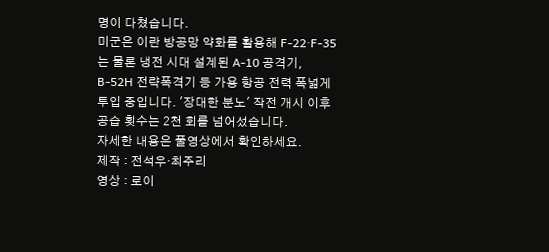명이 다쳤습니다.
미군은 이란 방공망 약화를 활용해 F-22·F-35는 물론 냉전 시대 설계된 A-10 공격기, B-52H 전략폭격기 등 가용 항공 전력 폭넓게 투입 중입니다. '장대한 분노' 작전 개시 이후 공습 횟수는 2천 회를 넘어섰습니다.
자세한 내용은 풀영상에서 확인하세요.
제작 : 전석우·최주리
영상 : 로이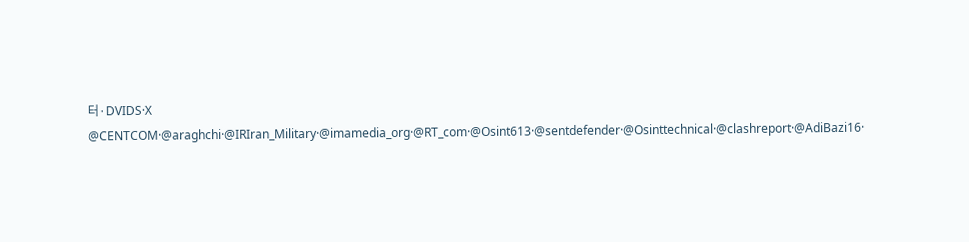터·DVIDS·X @CENTCOM·@araghchi·@IRIran_Military·@imamedia_org·@RT_com·@Osint613·@sentdefender·@Osinttechnical·@clashreport·@AdiBazi16·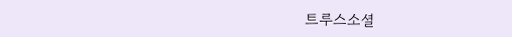트루스소셜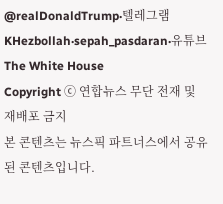@realDonaldTrump·텔레그램 KHezbollah·sepah_pasdaran·유튜브 The White House
Copyright ⓒ 연합뉴스 무단 전재 및 재배포 금지
본 콘텐츠는 뉴스픽 파트너스에서 공유된 콘텐츠입니다.